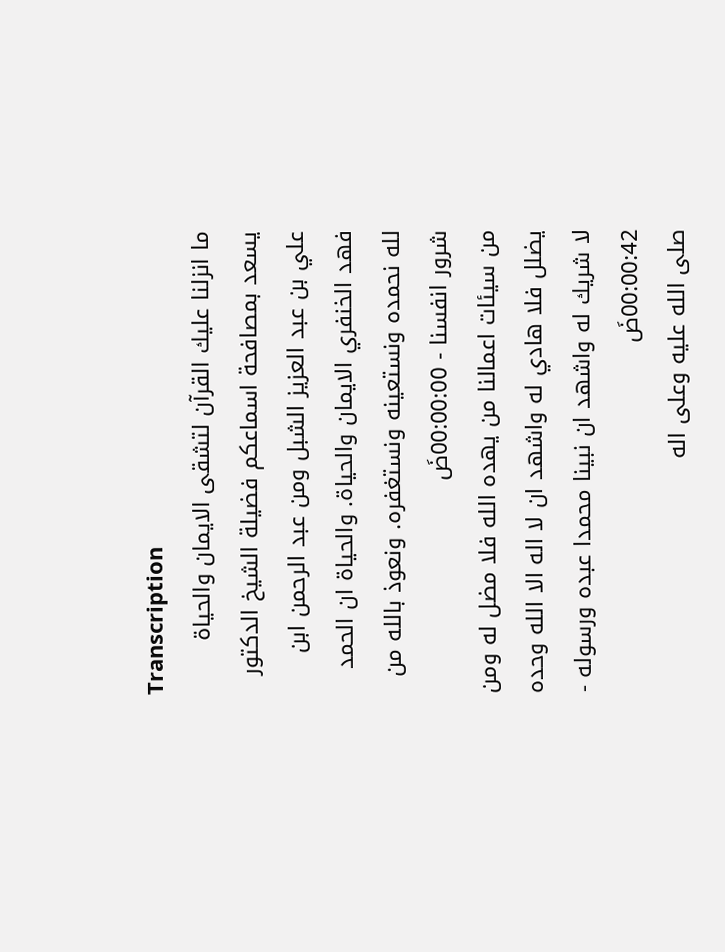Transcription
ما انزلنا عليك القرآن لتشقى الايمان والحياة يسعد بمصافحة اسماعكم فضيلة الشيخ الدكتور علي بن عبد العزيز الشبل ومن عبد الرحمن ابن فهد الخنفري الايمان والحياة. والحياة ان الحمد لله نحمده ونستعينه ونستغفره. ونعوذ بالله من شرور انفسنا - 00:00:00ضَ
من سيئات اعمالنا من يهده الله فلا مضل له ومن يضلل فلا هادي له واشهد ان لا اله الا الله وحده لا شريك له واشهد ان نبينا محمدا عبده ورسوله - 00:00:42ضَ
صلى الله عليه وعلى اله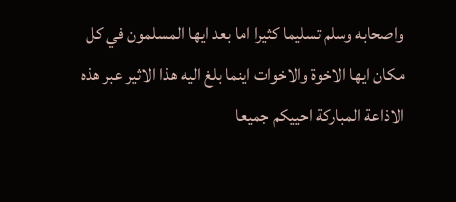واصحابه وسلم تسليما كثيرا اما بعد ايها المسلمون في كل مكان ايها الاخوة والاخوات اينما بلغ اليه هذا الاثير عبر هذه الاذاعة المباركة احييكم جميعا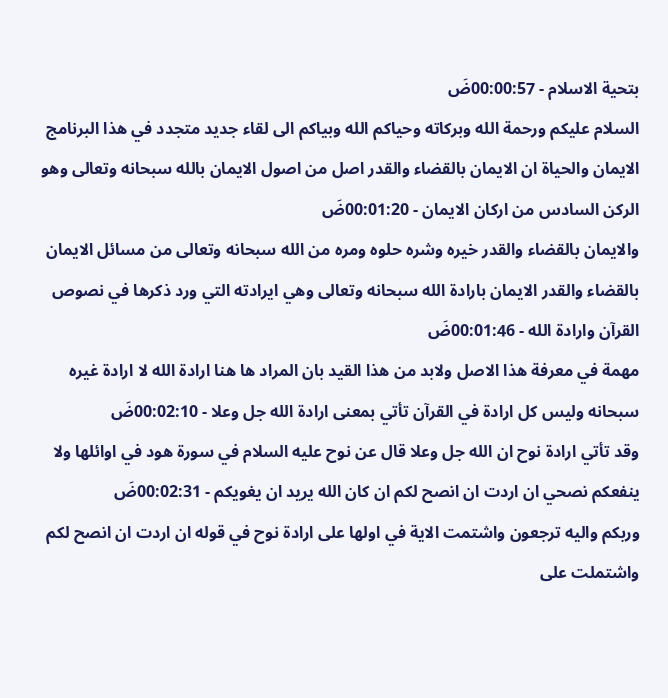بتحية الاسلام - 00:00:57ضَ
السلام عليكم ورحمة الله وبركاته وحياكم الله وبياكم الى لقاء جديد متجدد في هذا البرنامج الايمان والحياة ان الايمان بالقضاء والقدر اصل من اصول الايمان بالله سبحانه وتعالى وهو الركن السادس من اركان الايمان - 00:01:20ضَ
والايمان بالقضاء والقدر خيره وشره حلوه ومره من الله سبحانه وتعالى من مسائل الايمان بالقضاء والقدر الايمان بارادة الله سبحانه وتعالى وهي ايرادته التي ورد ذكرها في نصوص القرآن وارادة الله - 00:01:46ضَ
مهمة في معرفة هذا الاصل ولابد من هذا القيد بان المراد ها هنا ارادة الله لا ارادة غيره سبحانه وليس كل ارادة في القرآن تأتي بمعنى ارادة الله جل وعلا - 00:02:10ضَ
وقد تأتي ارادة نوح ان الله جل وعلا قال عن نوح عليه السلام في سورة هود في اوائلها ولا ينفعكم نصحي ان اردت ان انصح لكم ان كان الله يريد ان يغويكم - 00:02:31ضَ
وربكم واليه ترجعون واشتمت الاية في اولها على ارادة نوح في قوله ان اردت ان انصح لكم واشتملت على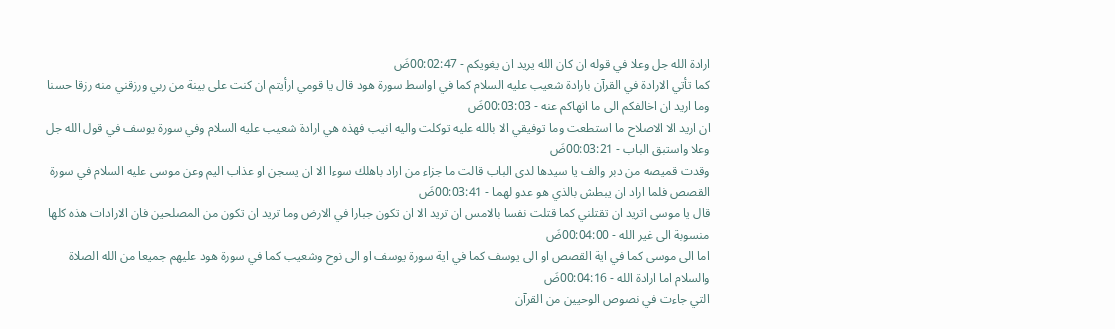ارادة الله جل وعلا في قوله ان كان الله يريد ان يغويكم - 00:02:47ضَ
كما تأتي الارادة في القرآن بارادة شعيب عليه السلام كما في اواسط سورة هود قال يا قومي ارأيتم ان كنت على بينة من ربي ورزقني منه رزقا حسنا وما اريد ان اخالفكم الى ما انهاكم عنه - 00:03:03ضَ
ان اريد الا الاصلاح ما استطعت وما توفيقي الا بالله عليه توكلت واليه انيب فهذه هي ارادة شعيب عليه السلام وفي سورة يوسف في قول الله جل وعلا واستبق الباب - 00:03:21ضَ
وقدت قميصه من دبر والف يا سيدها لدى الباب قالت ما جزاء من اراد باهلك سوءا الا ان يسجن او عذاب اليم وعن موسى عليه السلام في سورة القصص فلما اراد ان يبطش بالذي هو عدو لهما - 00:03:41ضَ
قال يا موسى اتريد ان تقتلني كما قتلت نفسا بالامس ان تريد الا ان تكون جبارا في الارض وما تريد ان تكون من المصلحين فان الارادات هذه كلها منسوبة الى غير الله - 00:04:00ضَ
اما الى موسى كما في اية القصص او الى يوسف كما في اية سورة يوسف او الى نوح وشعيب كما في سورة هود عليهم جميعا من الله الصلاة والسلام اما ارادة الله - 00:04:16ضَ
التي جاءت في نصوص الوحيين من القرآن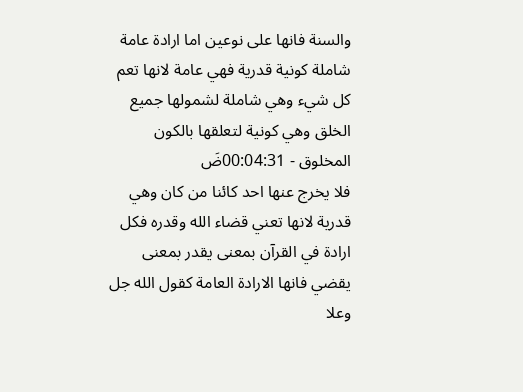والسنة فانها على نوعين اما ارادة عامة شاملة كونية قدرية فهي عامة لانها تعم كل شيء وهي شاملة لشمولها جميع الخلق وهي كونية لتعلقها بالكون المخلوق - 00:04:31ضَ
فلا يخرج عنها احد كائنا من كان وهي قدرية لانها تعني قضاء الله وقدره فكل ارادة في القرآن بمعنى يقدر بمعنى يقضي فانها الارادة العامة كقول الله جل وعلا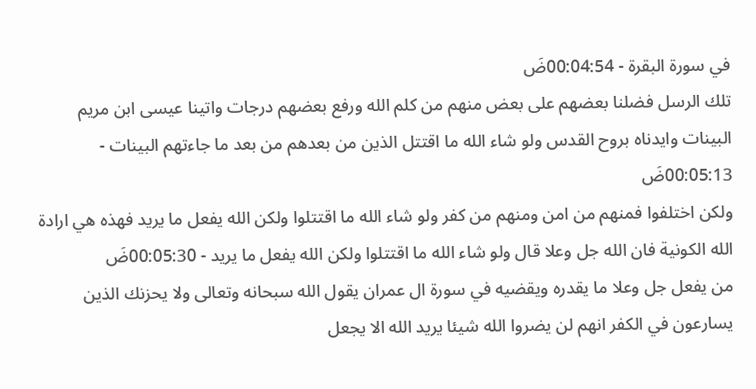في سورة البقرة - 00:04:54ضَ
تلك الرسل فضلنا بعضهم على بعض منهم من كلم الله ورفع بعضهم درجات واتينا عيسى ابن مريم البينات وايدناه بروح القدس ولو شاء الله ما اقتتل الذين من بعدهم من بعد ما جاءتهم البينات - 00:05:13ضَ
ولكن اختلفوا فمنهم من امن ومنهم من كفر ولو شاء الله ما اقتتلوا ولكن الله يفعل ما يريد فهذه هي ارادة الله الكونية فان الله جل وعلا قال ولو شاء الله ما اقتتلوا ولكن الله يفعل ما يريد - 00:05:30ضَ
من يفعل جل وعلا ما يقدره ويقضيه في سورة ال عمران يقول الله سبحانه وتعالى ولا يحزنك الذين يسارعون في الكفر انهم لن يضروا الله شيئا يريد الله الا يجعل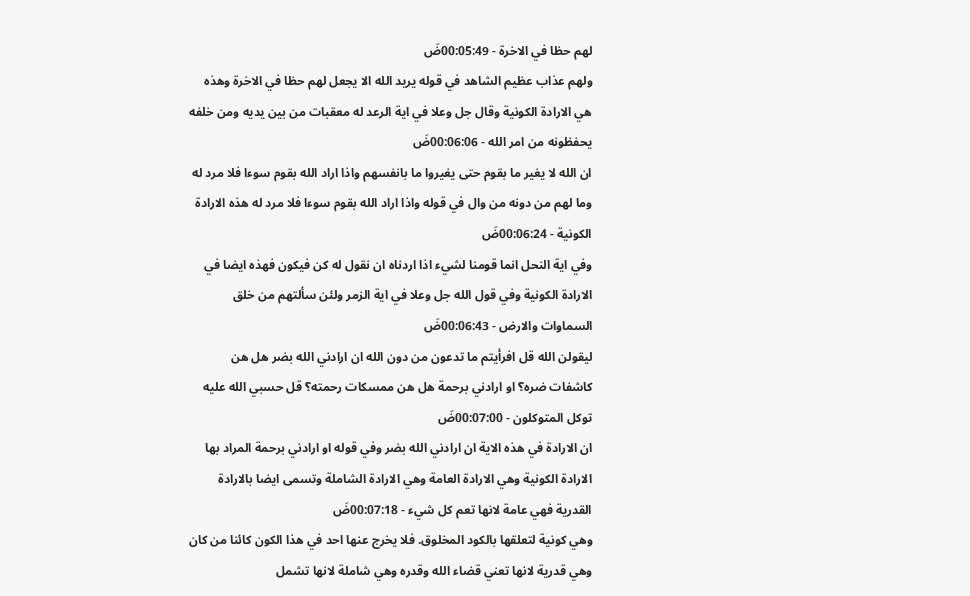لهم حظا في الاخرة - 00:05:49ضَ
ولهم عذاب عظيم الشاهد في قوله يريد الله الا يجعل لهم حظا في الاخرة وهذه هي الارادة الكونية وقال جل وعلا في اية الرعد له معقبات من بين يديه ومن خلفه يحفظونه من امر الله - 00:06:06ضَ
ان الله لا يغير ما بقوم حتى يغيروا ما بانفسهم واذا اراد الله بقوم سوءا فلا مرد له وما لهم من دونه من وال في قوله واذا اراد الله بقوم سوءا فلا مرد له هذه الارادة الكونية - 00:06:24ضَ
وفي اية النحل انما قومنا لشيء اذا اردناه ان نقول له كن فيكون فهذه ايضا في الارادة الكونية وفي قول الله جل وعلا في اية الزمر ولئن سألتهم من خلق السماوات والارض - 00:06:43ضَ
ليقولن الله قل افرأيتم ما تدعون من دون الله ان ارادني الله بضر هل هن كاشفات ضره؟ او ارادني برحمة هل هن ممسكات رحمته؟ قل حسبي الله عليه توكل المتوكلون - 00:07:00ضَ
ان الارادة في هذه الاية ان ارادني الله بضر وفي قوله او ارادني برحمة المراد بها الارادة الكونية وهي الارادة العامة وهي الارادة الشاملة وتسمى ايضا بالارادة القدرية فهي عامة لانها تعم كل شيء - 00:07:18ضَ
وهي كونية لتعلقها بالكود المخلوق. فلا يخرج عنها احد في هذا الكون كائنا من كان وهي قدرية لانها تعني قضاء الله وقدره وهي شاملة لانها تشمل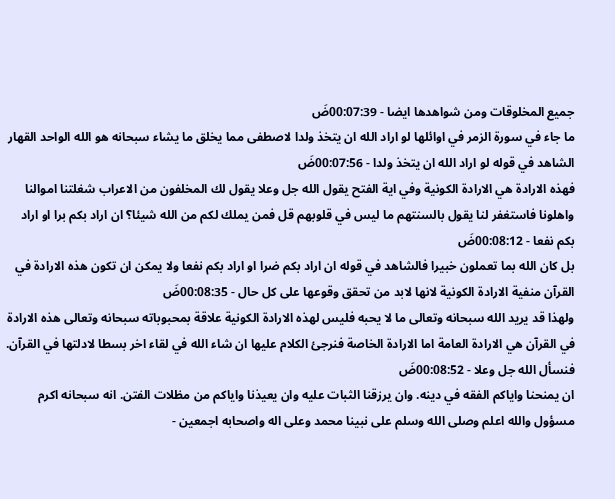جميع المخلوقات ومن شواهدها ايضا - 00:07:39ضَ
ما جاء في سورة الزمر في اوائلها لو اراد الله ان يتخذ ولدا لاصطفى مما يخلق ما يشاء سبحانه هو الله الواحد القهار الشاهد في قوله لو اراد الله ان يتخذ ولدا - 00:07:56ضَ
فهذه الارادة هي الارادة الكونية وفي اية الفتح يقول الله جل وعلا يقول لك المخلفون من الاعراب شغلتنا اموالنا واهلونا فاستغفر لنا يقول بالسنتهم ما ليس في قلوبهم قل فمن يملك لكم من الله شيئا؟ ان اراد بكم برا او اراد بكم نفعا - 00:08:12ضَ
بل كان الله بما تعملون خبيرا فالشاهد في قوله ان اراد بكم ضرا او اراد بكم نفعا ولا يمكن ان تكون هذه الارادة في القرآن منفية الارادة الكونية لانها لابد من تحقق وقوعها على كل حال - 00:08:35ضَ
ولهذا قد يريد الله سبحانه وتعالى ما لا يحبه فليس لهذه الارادة الكونية علاقة بمحبوباته سبحانه وتعالى هذه الارادة في القرآن هي الارادة العامة اما الارادة الخاصة فنرجئ الكلام عليها ان شاء الله في لقاء اخر بسطا لادلتها في القرآن. فنسأل الله جل وعلا - 00:08:52ضَ
ان يمنحنا واياكم الفقه في دينه. وان يرزقنا الثبات عليه وان يعيذنا واياكم من مظلات الفتن. انه سبحانه اكرم مسؤول والله اعلم وصلى الله وسلم على نبينا محمد وعلى اله واصحابه اجمعين -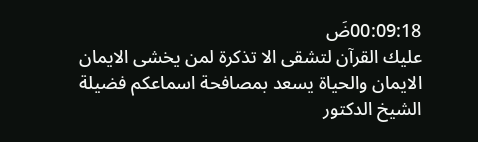00:09:18ضَ
عليك القرآن لتشقى الا تذكرة لمن يخشى الايمان الايمان والحياة يسعد بمصافحة اسماعكم فضيلة الشيخ الدكتور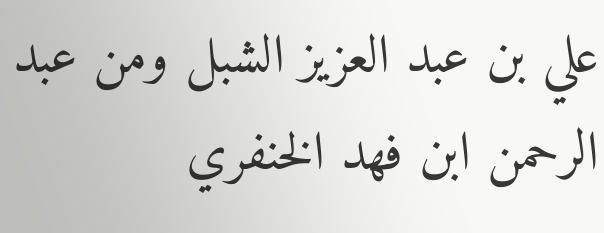علي بن عبد العزيز الشبل ومن عبد الرحمن ابن فهد الخنفري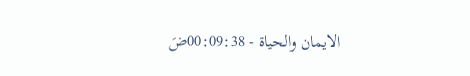الايمان والحياة - 00:09:38ضَ